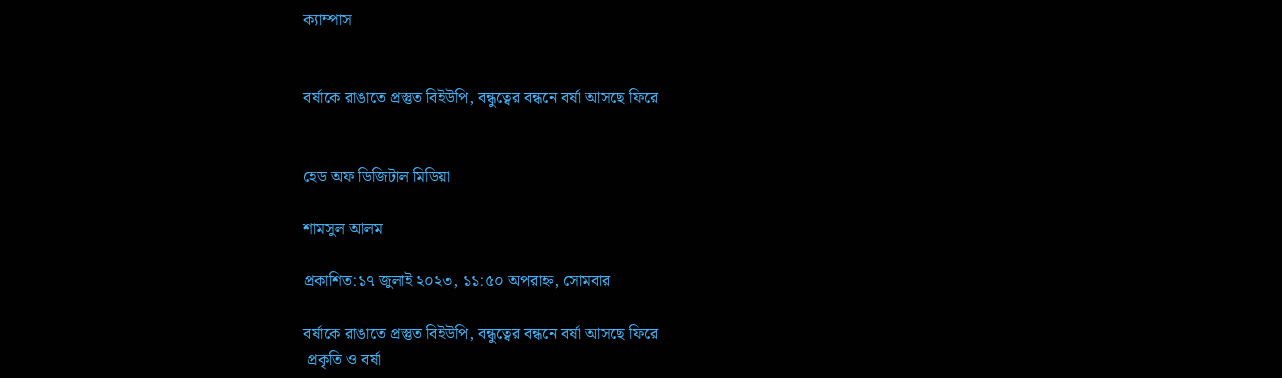ক্যাম্পাস


বর্ষাকে রাঙাতে প্রস্তুত বিইউপি, বন্ধুত্বের বন্ধনে বর্ষা আসছে ফিরে


হেড অফ ডিজিটাল মিডিয়া

শামসুল আলম

প্রকাশিত:১৭ জুলাই ২০২৩, ১১:৫০ অপরাহ্ন, সোমবার

বর্ষাকে রাঙাতে প্রস্তুত বিইউপি, বন্ধুত্বের বন্ধনে বর্ষা আসছে ফিরে
 প্রকৃতি ও বর্ষা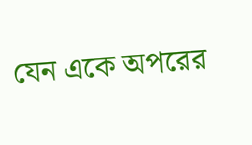যেন একে অপরের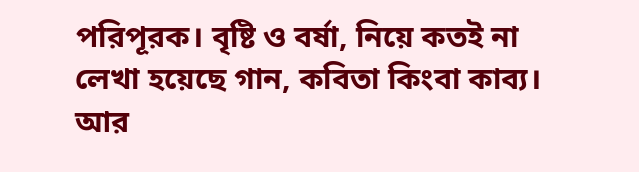পরিপূরক। বৃষ্টি ও বর্ষা, নিয়ে কতই না লেখা হয়েছে গান, কবিতা কিংবা কাব্য। আর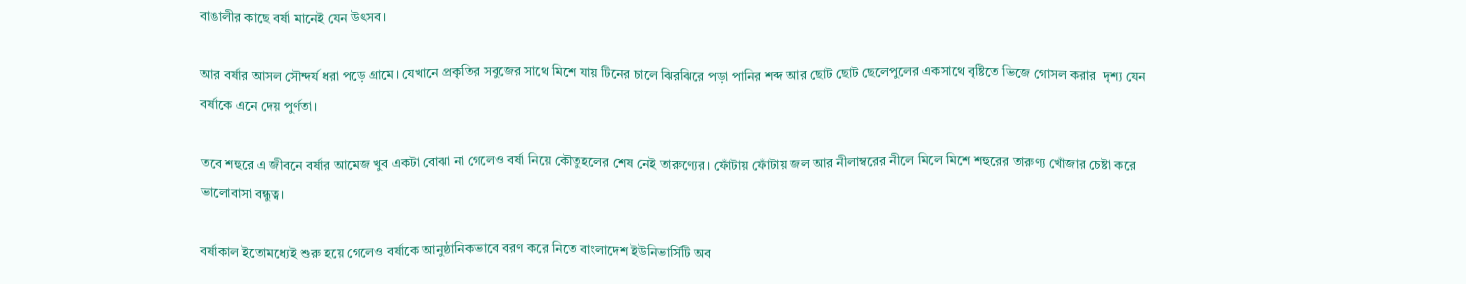বাঙালীর কাছে বর্ষা মানেই যেন উৎসব।

আর বর্ষার আসল সৌন্দর্য ধরা পড়ে গ্রামে। যেখানে প্রকৃতির সবুজের সাথে মিশে যায় টিনের চালে ঝিরঝিরে পড়া পানির শব্দ আর ছোট ছোট ছেলেপুলের একসাথে বৃষ্টিতে ভিজে গোসল করার  দৃশ্য যেন বর্ষাকে এনে দেয় পুর্ণতা।

তবে শহুরে এ জীবনে বর্ষার আমেজ খুব একটা বোঝা না গেলেও বর্ষা নিয়ে কৌতুহলের শেষ নেই তারুণ্যের। ফোঁটায় ফোঁটায় জল আর নীলাম্বরের নীলে মিলে মিশে শহুরের তারুণ্য খোঁজার চেষ্টা করে ভালোবাসা বন্ধুত্ব।

বর্ষাকাল ইতোমধ্যেই শুরু হয়ে গেলেও বর্ষাকে আনুষ্ঠানিকভাবে বরণ করে নিতে বাংলাদেশ ইউনিভার্সিটি অব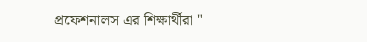প্রফেশনালস এর শিক্ষার্থীরা "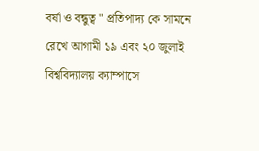বর্ষা ও বন্ধুত্ব " প্রতিপাদ্য কে সামনে রেখে আগামী ১৯ এবং ২০ জুলাই বিশ্ববিদ্যালয় ক্যাম্পাসে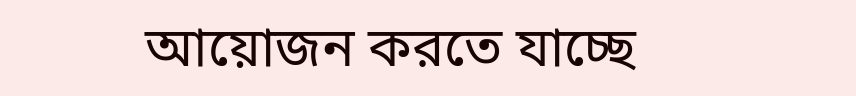আয়োজন করতে যাচ্ছে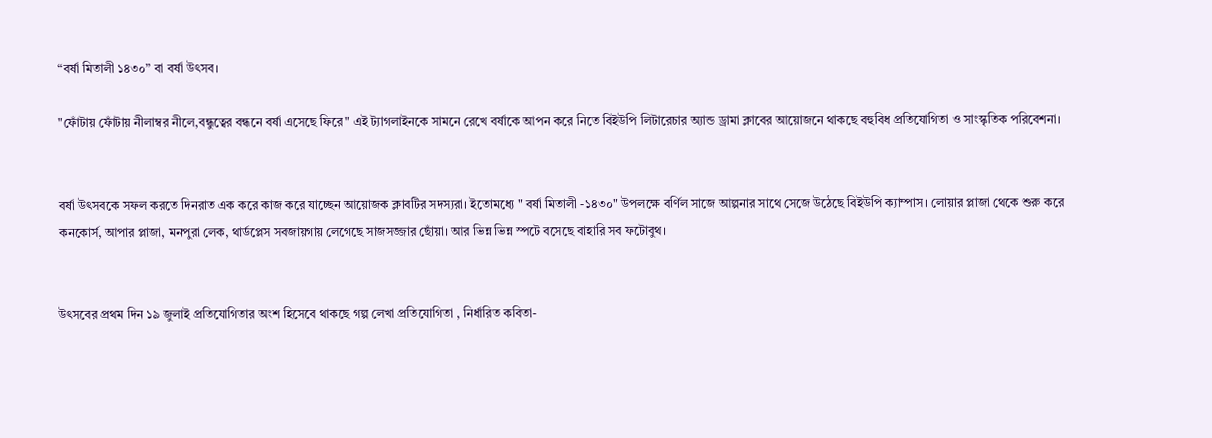“বর্ষা মিতালী ১৪৩০” বা বর্ষা উৎসব।

"ফোঁটায় ফোঁটায় নীলাম্বর নীলে,বন্ধুত্বের বন্ধনে বর্ষা এসেছে ফিরে" এই ট্যাগলাইনকে সামনে রেখে বর্ষাকে আপন করে নিতে বিইউপি লিটারেচার অ্যান্ড ড্রামা ক্লাবের আয়োজনে থাকছে বহুবিধ প্রতিযোগিতা ও সাংস্কৃতিক পরিবেশনা।


বর্ষা উৎসবকে সফল করতে দিনরাত এক করে কাজ করে যাচ্ছেন আয়োজক ক্লাবটির সদস্যরা। ইতোমধ্যে " বর্ষা মিতালী -১৪৩০" উপলক্ষে বর্ণিল সাজে আল্পনার সাথে সেজে উঠেছে বিইউপি ক্যাম্পাস। লোয়ার প্লাজা থেকে শুরু করে কনকোর্স, আপার প্লাজা, মনপুরা লেক, থার্ডপ্লেস সবজায়গায় লেগেছে সাজসজ্জার ছোঁয়া। আর ভিন্ন ভিন্ন স্পটে বসেছে বাহারি সব ফটোবুথ।


উৎসবের প্রথম দিন ১৯ জুলাই প্রতিযোগিতার অংশ হিসেবে থাকছে গল্প লেখা প্রতিযোগিতা , নির্ধারিত কবিতা-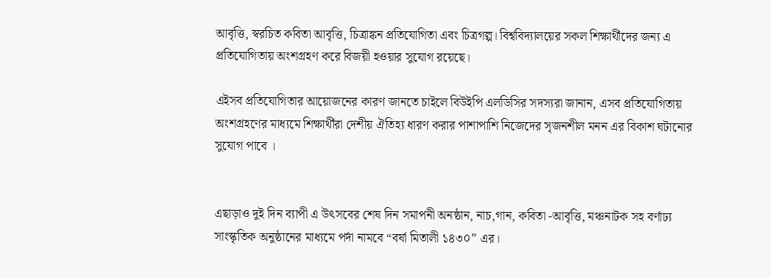আবৃত্তি, স্বরচিত কবিতা আবৃত্তি, চিত্রাঙ্কন প্রতিযোগিতা এবং চিত্রগল্প। বিশ্ববিদ্যালয়ের সকল শিক্ষার্থীদের জন্য এ প্রতিযোগিতায় অংশগ্রহণ করে বিজয়ী হওয়ার সুযোগ রয়েছে।

এইসব প্রতিযোগিতার আয়োজনের কারণ জানতে চাইলে বিউইপি এলডিসির সদস্যরা জানান, এসব প্রতিযোগিতায় অংশগ্রহণের মাধ্যমে শিক্ষার্থীরা দেশীয় ঐতিহ্য ধারণ করার পাশাপাশি নিজেদের সৃজনশীল মনন এর বিকাশ ঘটানোর সুযোগ পাবে ।


এছাড়াও দুই দিন ব্যাপী এ উৎসবের শেষ দিন সমাপনী অনষ্ঠান, নাচ,গান, কবিতা -আবৃত্তি, মঞ্চনাটক সহ বর্ণাঢ্য সাংস্কৃতিক অনুষ্ঠানের মাধ্যমে পর্দা নামবে “বর্ষা মিতালী ১৪৩০” এর।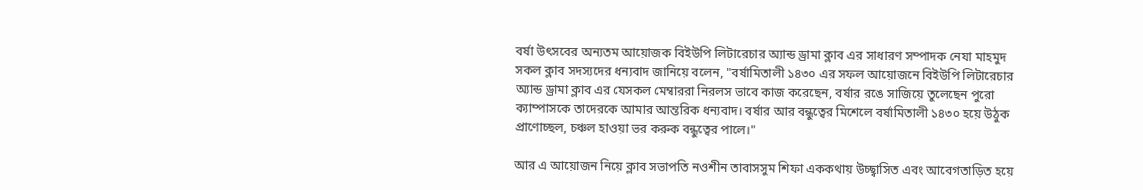বর্ষা উৎসবের অন্যতম আয়োজক বিইউপি লিটারেচার অ্যান্ড ড্রামা ক্লাব এর সাধারণ সম্পাদক নেযা মাহমুদ সকল ক্লাব সদস্যদের ধন্যবাদ জানিয়ে বলেন, "বর্ষামিতালী ১৪৩০ এর সফল আয়োজনে বিইউপি লিটারেচার অ্যান্ড ড্রামা ক্লাব এর যেসকল মেম্বাররা নিরলস ভাবে কাজ করেছেন, বর্ষার রঙে সাজিয়ে তুলেছেন পুরো ক্যাম্পাসকে তাদেরকে আমার আন্তরিক ধন্যবাদ। বর্ষার আর বন্ধুত্বের মিশেলে বর্ষামিতালী ১৪৩০ হয়ে উঠুক প্রাণোচ্ছল, চঞ্চল হাওয়া ভর করুক বন্ধুত্বের পালে।"

আর এ আয়োজন নিয়ে ক্লাব সভাপতি নওশীন তাবাসসুম শিফা এককথায় উচ্ছ্বাসিত এবং আবেগতাড়িত হয়ে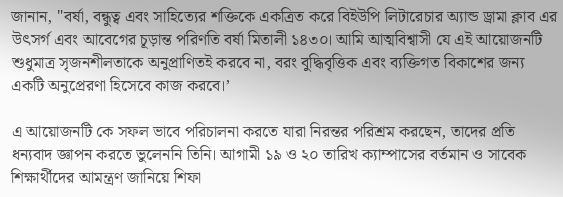জানান, "বর্ষা, বন্ধুত্ব এবং সাহিত্যের শক্তিকে একত্রিত করে বিইউপি লিটারেচার অ্যান্ড ড্রামা ক্লাব এর উৎসর্গ এবং আবেগের চূড়ান্ত পরিণতি বর্ষা মিতালী ১৪৩০। আমি আত্মবিশ্বাসী যে এই আয়োজনটি শুধুমাত্র সৃজনশীলতাকে অনুপ্রাণিতই করবে না, বরং বুদ্ধিবৃত্তিক এবং ব্যক্তিগত বিকাশের জন্য একটি অনুপ্রেরণা হিসেবে কাজ করবে।’

এ আয়োজনটি কে সফল ভাবে পরিচালনা করতে যারা নিরন্তর পরিশ্রম করছেন, তাদের প্রতি ধন্যবাদ জ্ঞাপন করতে ভুলেননি তিনি। আগামী ১৯ ও ২০ তারিখ ক্যাম্পাসের বর্তমান ও সাবেক শিক্ষার্থীদের আমন্ত্রণ জানিয়ে শিফা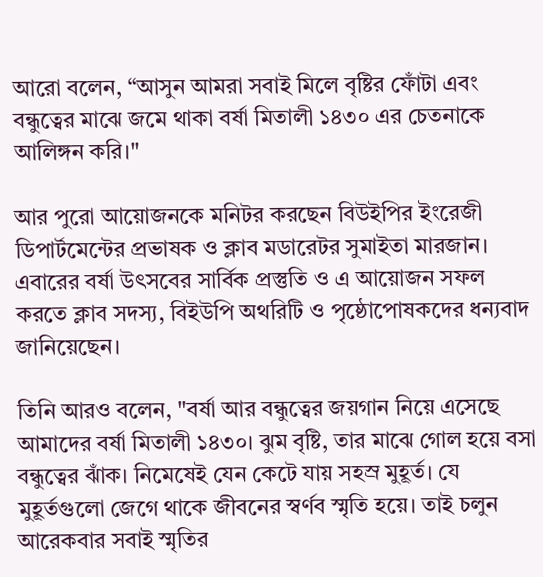আরো বলেন, “আসুন আমরা সবাই মিলে বৃষ্টির ফোঁটা এবং বন্ধুত্বের মাঝে জমে থাকা বর্ষা মিতালী ১৪৩০ এর চেতনাকে আলিঙ্গন করি।"

আর পুরো আয়োজনকে মনিটর করছেন বিউইপির ইংরেজী ডিপার্টমেন্টের প্রভাষক ও ক্লাব মডারেটর সুমাইতা মারজান। এবারের বর্ষা উৎসবের সার্বিক প্রস্তুতি ও এ আয়োজন সফল করতে ক্লাব সদস্য, বিইউপি অথরিটি ও পৃষ্ঠোপোষকদের ধন্যবাদ জানিয়েছেন।

তিনি আরও বলেন, "বর্ষা আর বন্ধুত্বের জয়গান নিয়ে এসেছে আমাদের বর্ষা মিতালী ১৪৩০। ঝুম বৃষ্টি, তার মাঝে গোল হয়ে বসা বন্ধুত্বের ঝাঁক। নিমেষেই যেন কেটে যায় সহস্র মুহূর্ত। যে মুহূর্তগুলো জেগে থাকে জীবনের স্বর্ণব স্মৃতি হয়ে। তাই চলুন আরেকবার সবাই স্মৃতির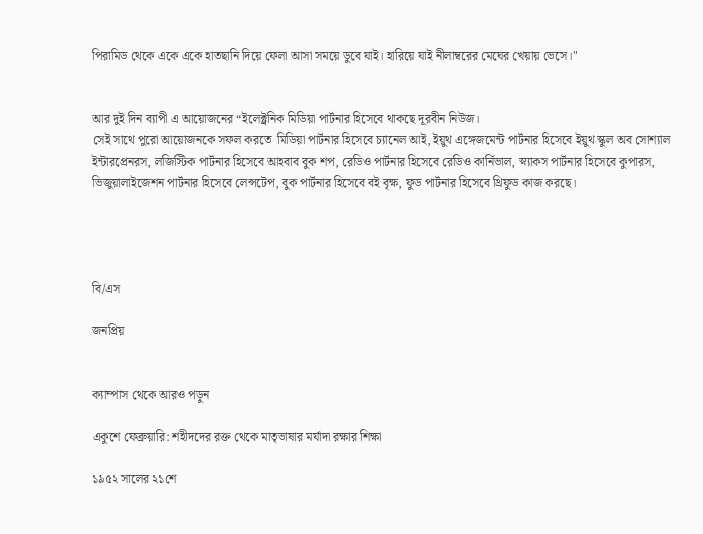পিরামিড থেকে একে একে হাতছানি দিয়ে ফেলা আসা সময়ে ডুবে যাই। হারিয়ে যাই নীলাম্বরের মেঘের খেয়ায় ভেসে।"


আর দুই দিন ব্যাপী এ আয়োজনের “ইলেক্ট্রনিক মিডিয়া পার্টনার হিসেবে থাকছে দূরবীন নিউজ।
সেই সাথে পুরো আয়োজনকে সফল করতে  মিডিয়া পার্টনার হিসেবে চ্যানেল আই, ইয়ুথ এঙ্গেজমেন্ট পার্টনার হিসেবে ইয়ুথ স্কুল অব সোশ্যাল ইন্টারপ্রেনরস, লজিস্টিক পার্টনার হিসেবে আহবাব বুক শপ, রেডিও পার্টনার হিসেবে রেডিও কার্নিভাল, স্ন্যাকস পার্টনার হিসেবে কুপারস, ভিজুয়ালাইজেশন পার্টনার হিসেবে লেন্সটেপ, বুক পার্টনার হিসেবে বই বৃক্ষ, ফুড পার্টনার হিসেবে থ্রিফুড কাজ করছে।




বি/এস

জনপ্রিয়


ক্যাম্পাস থেকে আরও পড়ুন

একুশে ফেব্রুয়ারি: শহীদদের রক্ত থেকে মাতৃভাষার মর্যাদা রক্ষার শিক্ষা

১৯৫২ সালের ২১শে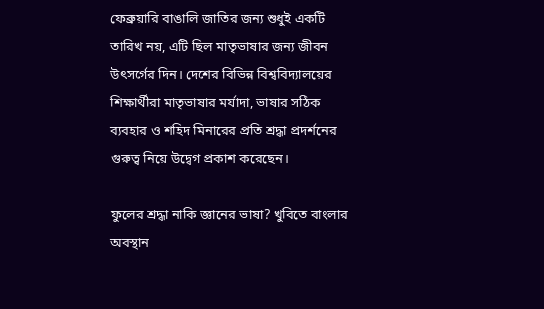ফেব্রুয়ারি বাঙালি জাতির জন্য শুধুই একটি তারিখ নয়, এটি ছিল মাতৃভাষার জন্য জীবন উৎসর্গের দিন। দেশের বিভিন্ন বিশ্ববিদ্যালয়ের শিক্ষার্থীরা মাতৃভাষার মর্যাদা, ভাষার সঠিক ব্যবহার ও শহিদ মিনারের প্রতি শ্রদ্ধা প্রদর্শনের গুরুত্ব নিয়ে উদ্বেগ প্রকাশ করেছেন।

ফুলের শ্রদ্ধা নাকি জ্ঞানের ভাষা? খুবিতে বাংলার অবস্থান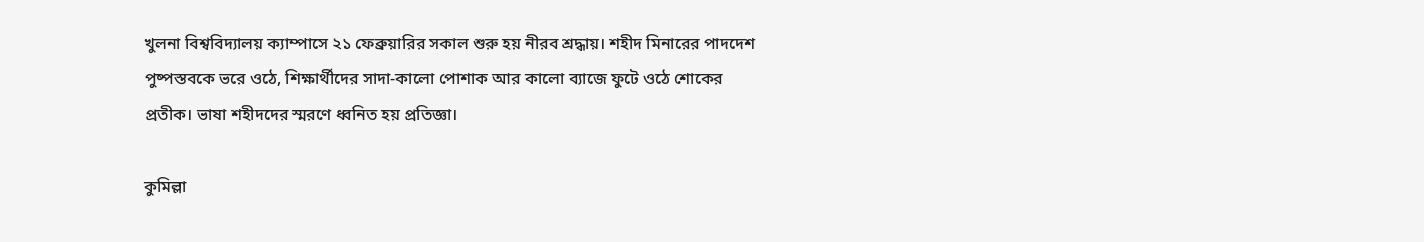খুলনা বিশ্ববিদ্যালয় ক্যাম্পাসে ২১ ফেব্রুয়ারির সকাল শুরু হয় নীরব শ্রদ্ধায়। শহীদ মিনারের পাদদেশ পুষ্পস্তবকে ভরে ওঠে, শিক্ষার্থীদের সাদা-কালো পোশাক আর কালো ব্যাজে ফুটে ওঠে শোকের প্রতীক। ভাষা শহীদদের স্মরণে ধ্বনিত হয় প্রতিজ্ঞা।

কুমিল্লা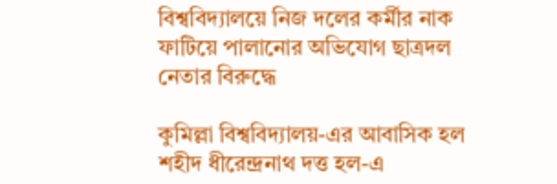বিশ্ববিদ্যালয়ে নিজ দলের কর্মীর নাক ফাটিয়ে পালানোর অভিযোগ ছাত্রদল নেতার বিরুদ্ধে

কুমিল্লা বিশ্ববিদ্যালয়-এর আবাসিক হল শহীদ ধীরেন্দ্রনাথ দত্ত হল-এ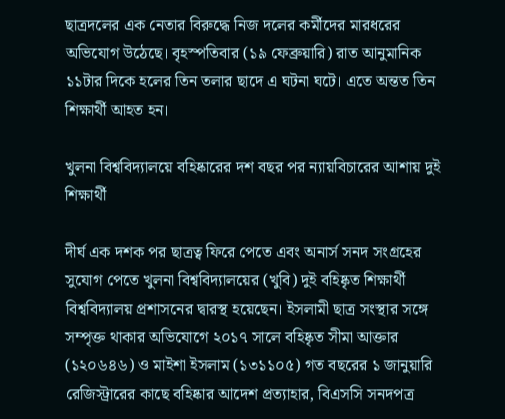ছাত্রদলের এক নেতার বিরুদ্ধে নিজ দলের কর্মীদের মারধরের অভিযোগ উঠেছে। বৃহস্পতিবার (১৯ ফেব্রুয়ারি) রাত আনুমানিক ১১টার দিকে হলের তিন তলার ছাদে এ ঘটনা ঘটে। এতে অন্তত তিন শিক্ষার্থী আহত হন।

খুলনা বিশ্ববিদ্যালয়ে বহিষ্কারের দশ বছর পর ন্যায়বিচারের আশায় দুই শিক্ষার্থী

দীর্ঘ এক দশক পর ছাত্রত্ব ফিরে পেতে এবং অনার্স সনদ সংগ্রহের সুযোগ পেতে খুলনা বিশ্ববিদ্যালয়ের (খুবি) দুই বহিষ্কৃত শিক্ষার্থী বিশ্ববিদ্যালয় প্রশাসনের দ্বারস্থ হয়েছেন। ইসলামী ছাত্র সংস্থার সঙ্গে সম্পৃক্ত থাকার অভিযোগে ২০১৭ সালে বহিষ্কৃত সীমা আক্তার (১২০৬৪৬) ও মাইশা ইসলাম (১৩১১০৫) গত বছরের ১ জানুয়ারি রেজিস্ট্রারের কাছে বহিষ্কার আদেশ প্রত্যাহার, বিএসসি সনদপত্র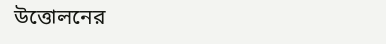উত্তোলনের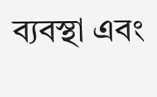ব্যবস্থা এবং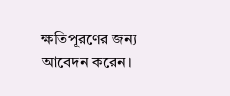ক্ষতিপূরণের জন্য আবেদন করেন।